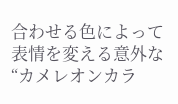合わせる色によって表情を変える意外な“カメレオンカラ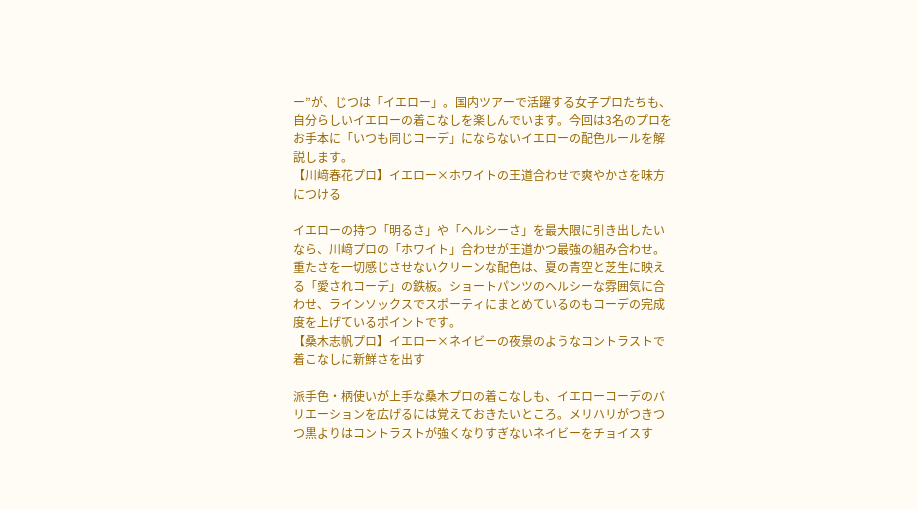ー”が、じつは「イエロー」。国内ツアーで活躍する女子プロたちも、自分らしいイエローの着こなしを楽しんでいます。今回は3名のプロをお手本に「いつも同じコーデ」にならないイエローの配色ルールを解説します。
【川﨑春花プロ】イエロー×ホワイトの王道合わせで爽やかさを味方につける

イエローの持つ「明るさ」や「ヘルシーさ」を最大限に引き出したいなら、川﨑プロの「ホワイト」合わせが王道かつ最強の組み合わせ。
重たさを一切感じさせないクリーンな配色は、夏の青空と芝生に映える「愛されコーデ」の鉄板。ショートパンツのヘルシーな雰囲気に合わせ、ラインソックスでスポーティにまとめているのもコーデの完成度を上げているポイントです。
【桑木志帆プロ】イエロー×ネイビーの夜景のようなコントラストで着こなしに新鮮さを出す

派手色・柄使いが上手な桑木プロの着こなしも、イエローコーデのバリエーションを広げるには覚えておきたいところ。メリハリがつきつつ黒よりはコントラストが強くなりすぎないネイビーをチョイスす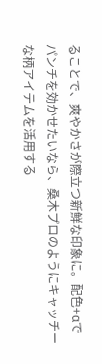ることで、爽やかさが際立つ新鮮な印象に。配色+αでパンチを効かせたいなら、桑木プロのようにキャッチーな柄アイテムを活用する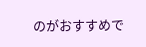のがおすすめで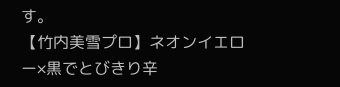す。
【竹内美雪プロ】ネオンイエロー×黒でとびきり辛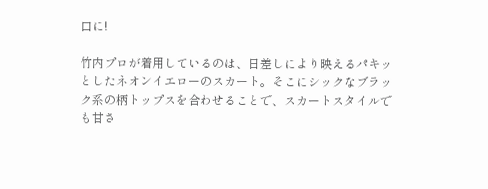口に!

竹内プロが着用しているのは、日差しにより映えるパキッとしたネオンイエローのスカート。そこにシックなブラック系の柄トップスを合わせることで、スカートスタイルでも甘さ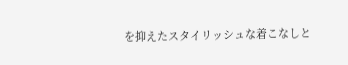を抑えたスタイリッシュな着こなしと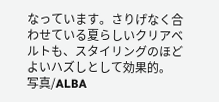なっています。さりげなく合わせている夏らしいクリアベルトも、スタイリングのほどよいハズしとして効果的。
写真/ALBA